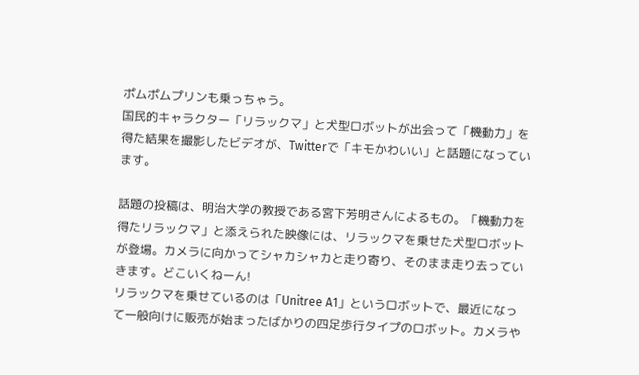ポムポムプリンも乗っちゃう。
国民的キャラクター「リラックマ」と犬型ロボットが出会って「機動力」を得た結果を撮影したビデオが、Twitterで「キモかわいい」と話題になっています。

話題の投稿は、明治大学の教授である宮下芳明さんによるもの。「機動力を得たリラックマ」と添えられた映像には、リラックマを乗せた犬型ロボットが登場。カメラに向かってシャカシャカと走り寄り、そのまま走り去っていきます。どこいくねーん!
リラックマを乗せているのは「Unitree A1」というロボットで、最近になって一般向けに販売が始まったばかりの四足歩行タイプのロボット。カメラや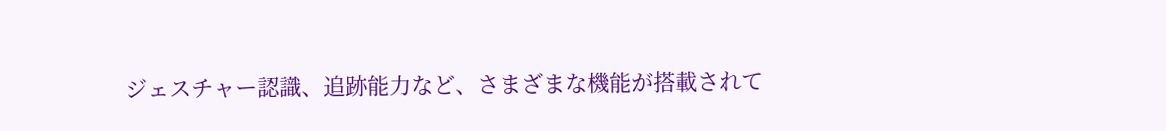ジェスチャー認識、追跡能力など、さまざまな機能が搭載されて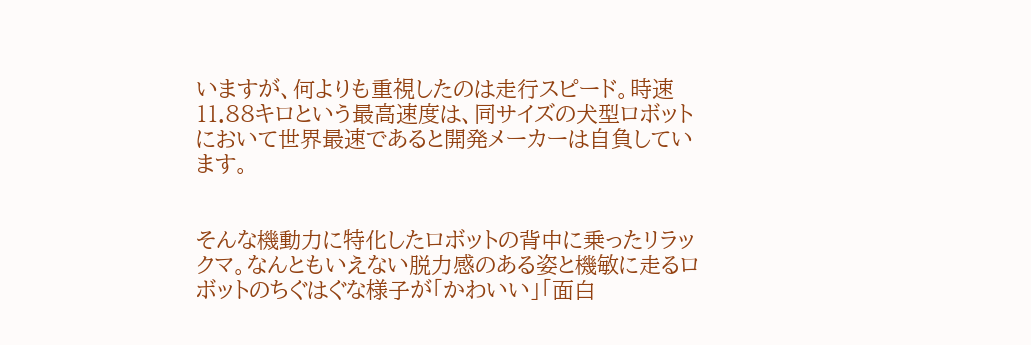いますが、何よりも重視したのは走行スピード。時速11.88キロという最高速度は、同サイズの犬型ロボットにおいて世界最速であると開発メーカーは自負しています。


そんな機動力に特化したロボットの背中に乗ったリラックマ。なんともいえない脱力感のある姿と機敏に走るロボットのちぐはぐな様子が「かわいい」「面白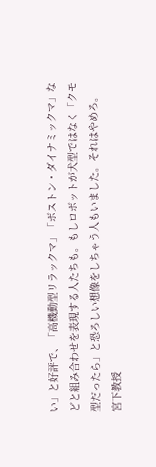い」と好評で、「高機動型リラックマ」「ボストン・ダイナミックマ」などと組み合わせを表現する人たちも。もしロボットが犬型ではなく「クモ型だったら」と恐ろしい想像をしちゃう人もいました。それはやめろ。
宮下教授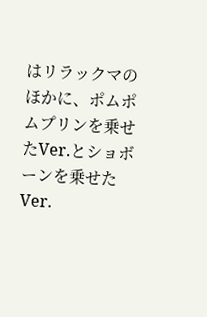はリラックマのほかに、ポムポムプリンを乗せたVer.とショボーンを乗せたVer.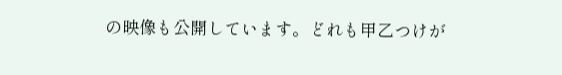の映像も公開しています。どれも甲乙つけが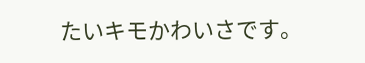たいキモかわいさです。